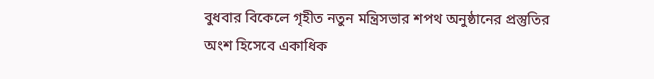বুধবার বিকেলে গৃহীত নতুন মন্ত্রিসভার শপথ অনুষ্ঠানের প্রস্তুতির অংশ হিসেবে একাধিক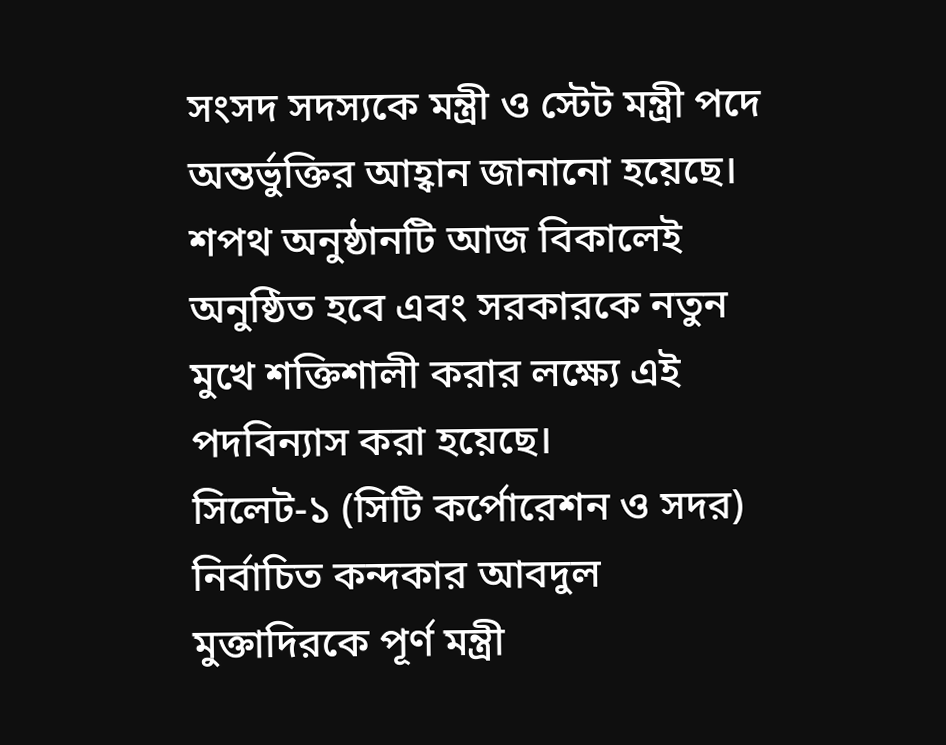সংসদ সদস্যকে মন্ত্রী ও স্টেট মন্ত্রী পদে অন্তর্ভুক্তির আহ্বান জানানো হয়েছে। শপথ অনুষ্ঠানটি আজ বিকালেই অনুষ্ঠিত হবে এবং সরকারকে নতুন মুখে শক্তিশালী করার লক্ষ্যে এই পদবিন্যাস করা হয়েছে।
সিলেট-১ (সিটি কর্পোরেশন ও সদর) নির্বাচিত কন্দকার আবদুল মুক্তাদিরকে পূর্ণ মন্ত্রী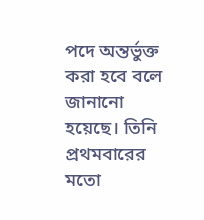পদে অন্তর্ভুক্ত করা হবে বলে জানানো হয়েছে। তিনি প্রথমবারের মতো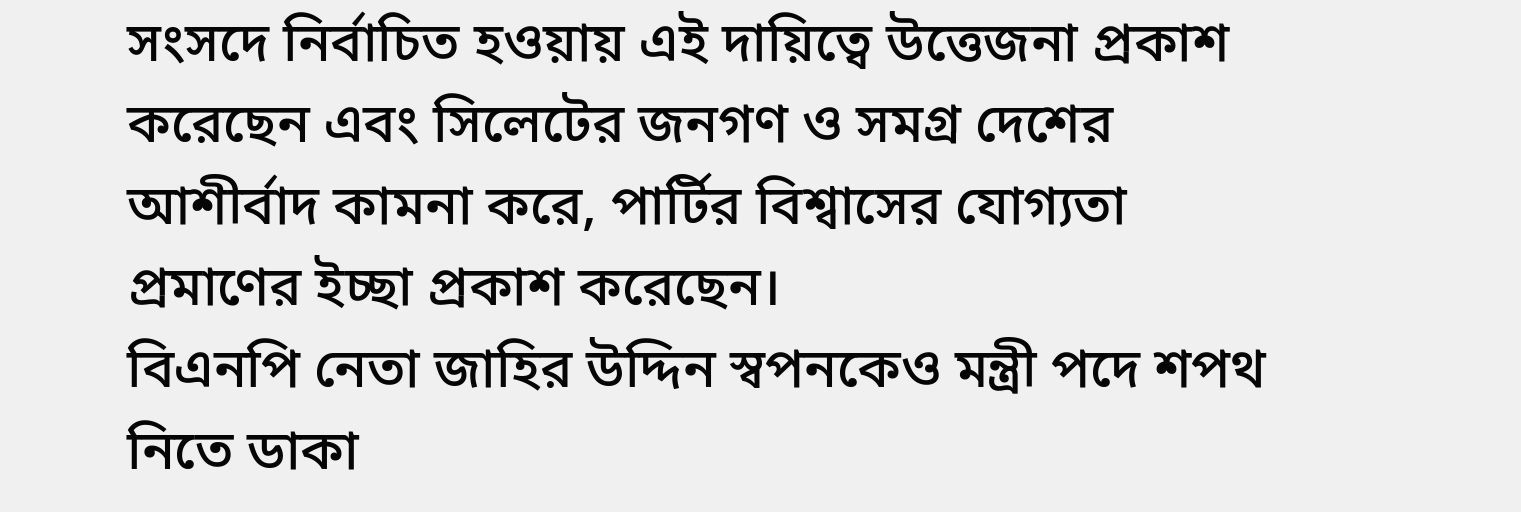সংসদে নির্বাচিত হওয়ায় এই দায়িত্বে উত্তেজনা প্রকাশ করেছেন এবং সিলেটের জনগণ ও সমগ্র দেশের আশীর্বাদ কামনা করে, পার্টির বিশ্বাসের যোগ্যতা প্রমাণের ইচ্ছা প্রকাশ করেছেন।
বিএনপি নেতা জাহির উদ্দিন স্বপনকেও মন্ত্রী পদে শপথ নিতে ডাকা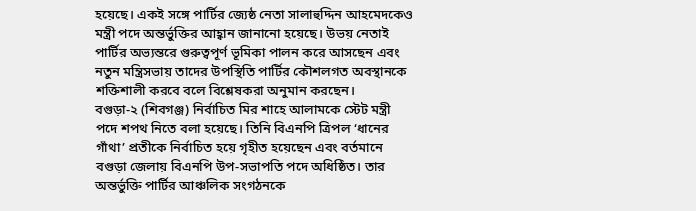হয়েছে। একই সঙ্গে পার্টির জ্যেষ্ঠ নেতা সালাহুদ্দিন আহমেদকেও মন্ত্রী পদে অন্তর্ভুক্তির আহ্বান জানানো হয়েছে। উভয় নেতাই পার্টির অভ্যন্তরে গুরুত্বপূর্ণ ভূমিকা পালন করে আসছেন এবং নতুন মন্ত্রিসভায় তাদের উপস্থিতি পার্টির কৌশলগত অবস্থানকে শক্তিশালী করবে বলে বিশ্লেষকরা অনুমান করছেন।
বগুড়া-২ (শিবগঞ্জ) নির্বাচিত মির শাহে আলামকে স্টেট মন্ত্রী পদে শপথ নিতে বলা হয়েছে। তিনি বিএনপি ত্রিপল ‘ধানের গাঁথা’ প্রতীকে নির্বাচিত হয়ে গৃহীত হয়েছেন এবং বর্তমানে বগুড়া জেলায় বিএনপি উপ-সভাপতি পদে অধিষ্ঠিত। তার অন্তর্ভুক্তি পার্টির আঞ্চলিক সংগঠনকে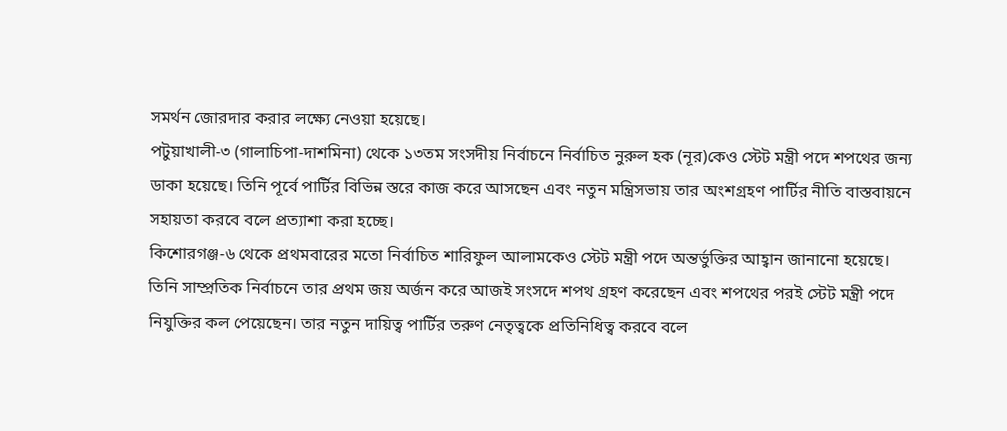সমর্থন জোরদার করার লক্ষ্যে নেওয়া হয়েছে।
পটুয়াখালী-৩ (গালাচিপা-দাশমিনা) থেকে ১৩তম সংসদীয় নির্বাচনে নির্বাচিত নুরুল হক (নূর)কেও স্টেট মন্ত্রী পদে শপথের জন্য ডাকা হয়েছে। তিনি পূর্বে পার্টির বিভিন্ন স্তরে কাজ করে আসছেন এবং নতুন মন্ত্রিসভায় তার অংশগ্রহণ পার্টির নীতি বাস্তবায়নে সহায়তা করবে বলে প্রত্যাশা করা হচ্ছে।
কিশোরগঞ্জ-৬ থেকে প্রথমবারের মতো নির্বাচিত শারিফুল আলামকেও স্টেট মন্ত্রী পদে অন্তর্ভুক্তির আহ্বান জানানো হয়েছে। তিনি সাম্প্রতিক নির্বাচনে তার প্রথম জয় অর্জন করে আজই সংসদে শপথ গ্রহণ করেছেন এবং শপথের পরই স্টেট মন্ত্রী পদে নিযুক্তির কল পেয়েছেন। তার নতুন দায়িত্ব পার্টির তরুণ নেতৃত্বকে প্রতিনিধিত্ব করবে বলে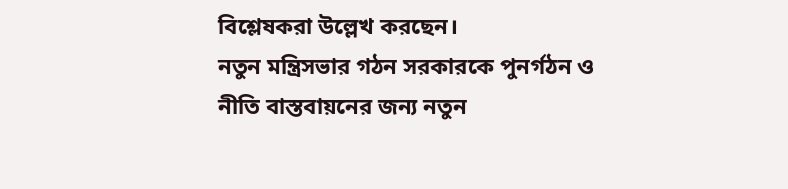বিশ্লেষকরা উল্লেখ করছেন।
নতুন মন্ত্রিসভার গঠন সরকারকে পুনর্গঠন ও নীতি বাস্তবায়নের জন্য নতুন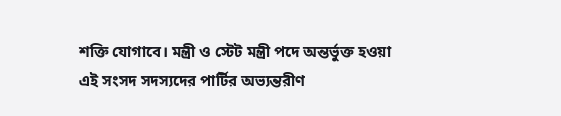শক্তি যোগাবে। মন্ত্রী ও স্টেট মন্ত্রী পদে অন্তর্ভুক্ত হওয়া এই সংসদ সদস্যদের পার্টির অভ্যন্তরীণ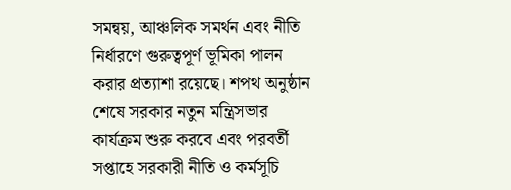সমন্বয়, আঞ্চলিক সমর্থন এবং নীতি নির্ধারণে গুরুত্বপূর্ণ ভূমিকা পালন করার প্রত্যাশা রয়েছে। শপথ অনুষ্ঠান শেষে সরকার নতুন মন্ত্রিসভার কার্যক্রম শুরু করবে এবং পরবর্তী সপ্তাহে সরকারী নীতি ও কর্মসূচি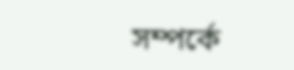সম্পর্কে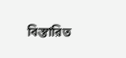বিস্তারিত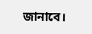জানাবে।